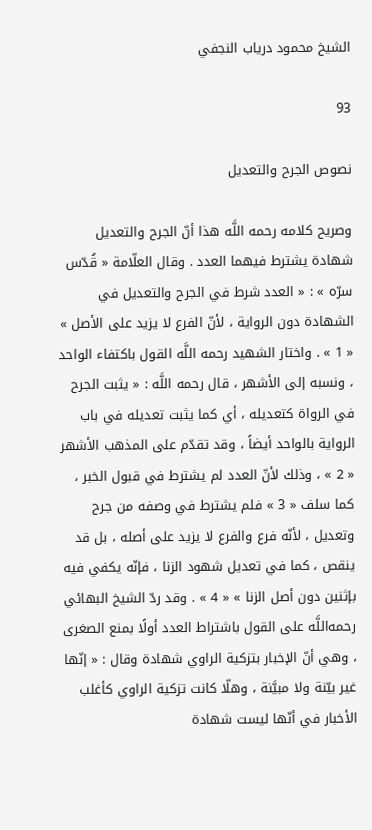الشيخ محمود درياب النجفي

93

نصوص الجرح والتعديل

وصريح كلامه رحمه اللَّه هذا أنّ الجرح والتعديل شهادة يشترط فيهما العدد . وقال العلّامة « قُدّس سرّه » : « العدد شرط في الجرح والتعديل في الشهادة دون الرواية ، لأنّ الفرع لا يزيد على الأصل » « 1 » . واختار الشهيد رحمه اللَّه القول باكتفاء الواحد ، ونسبه إلى الأشهر ، قال رحمه اللَّه : « يثبت الجرح في الرواة كتعديله ، أي كما يثبت تعديله في باب الرواية بالواحد أيضاً ، وقد تقدّم على المذهب الأشهر « 2 » ، وذلك لأنّ العدد لم يشترط في قبول الخبر ، كما سلف « 3 » فلم يشترط في وصفه من جرح وتعديل ، لأنّه فرع والفرع لا يزيد على أصله ، بل قد ينقص ، كما في تعديل شهود الزنا ، فإنّه يكفي فيه بإثنين دون أصل الزنا » « 4 » . وقد ردّ الشيخ البهائي رحمه‌اللَّه على القول باشتراط العدد أولًا بمنع الصغرى ، وهي أنّ الإخبار بتزكية الراوي شهادة وقال : « إنّها غير بيّنة ولا مبيَّنة ، وهلّا كانت تزكية الراوي كأغلب الأخبار في أنّها ليست شهادة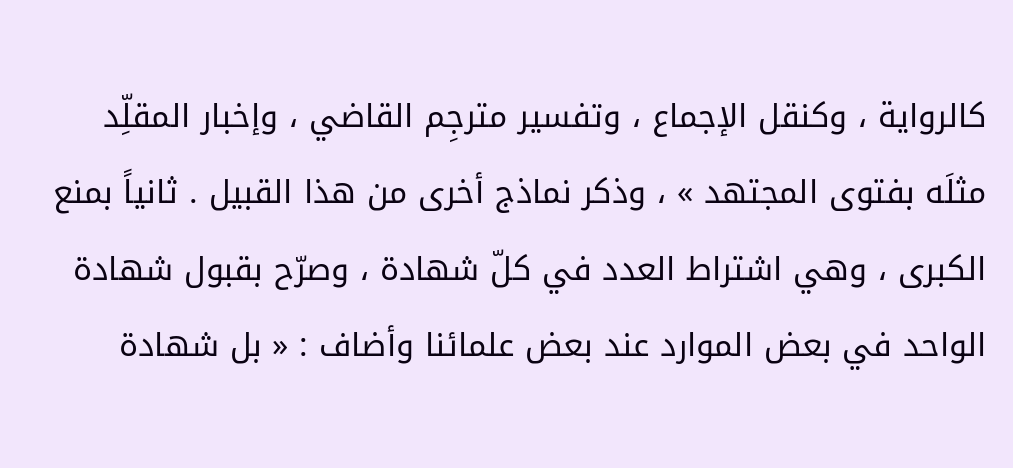كالرواية ، وكنقل الإجماع ، وتفسير مترجِم القاضي ، وإخبار المقلِّد مثلَه بفتوى المجتهد » ، وذكر نماذج أخرى من هذا القبيل . ثانياً بمنع الكبرى ، وهي اشتراط العدد في كلّ شهادة ، وصرّح بقبول شهادة الواحد في بعض الموارد عند بعض علمائنا وأضاف : « بل شهادة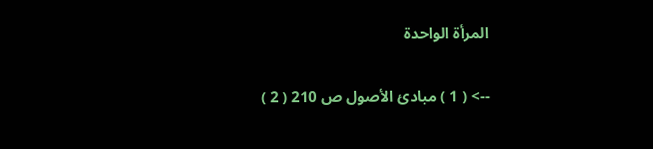المرأة الواحدة

--> ( 1 ) مبادئ الأصول ص 210 ( 2 )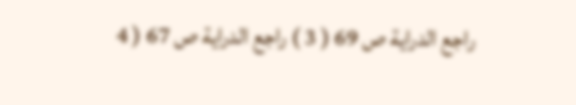راجع الدراية ص 69 ( 3 ) راجع الدراية ص 67 ( 4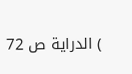) الدراية ص 72